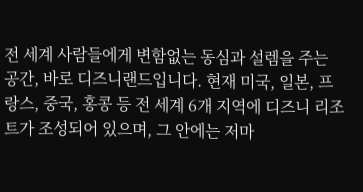전 세계 사람들에게 변함없는 동심과 설렘을 주는 공간, 바로 디즈니랜드입니다. 현재 미국, 일본, 프랑스, 중국, 홍콩 등 전 세계 6개 지역에 디즈니 리조트가 조성되어 있으며, 그 안에는 저마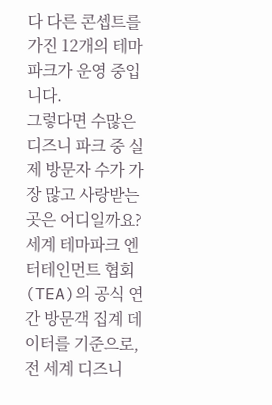다 다른 콘셉트를 가진 12개의 테마파크가 운영 중입니다.
그렇다면 수많은 디즈니 파크 중 실제 방문자 수가 가장 많고 사랑받는 곳은 어디일까요? 세계 테마파크 엔터테인먼트 협회(TEA)의 공식 연간 방문객 집계 데이터를 기준으로, 전 세계 디즈니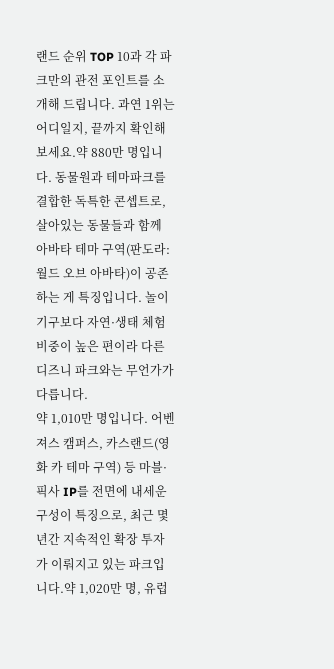랜드 순위 TOP 10과 각 파크만의 관전 포인트를 소개해 드립니다. 과연 1위는 어디일지, 끝까지 확인해보세요.약 880만 명입니다. 동물원과 테마파크를 결합한 독특한 콘셉트로, 살아있는 동물들과 함께 아바타 테마 구역(판도라: 월드 오브 아바타)이 공존하는 게 특징입니다. 놀이기구보다 자연·생태 체험 비중이 높은 편이라 다른 디즈니 파크와는 무언가가 다릅니다.
약 1,010만 명입니다. 어벤져스 캠퍼스, 카스랜드(영화 카 테마 구역) 등 마블·픽사 IP를 전면에 내세운 구성이 특징으로, 최근 몇 년간 지속적인 확장 투자가 이뤄지고 있는 파크입니다.약 1,020만 명, 유럽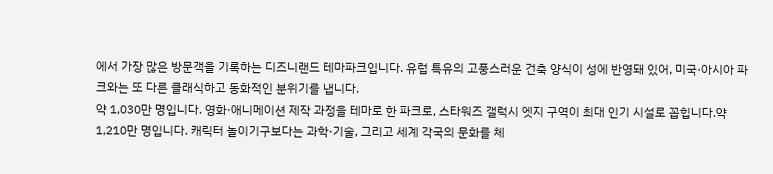에서 가장 많은 방문객을 기록하는 디즈니랜드 테마파크입니다. 유럽 특유의 고풍스러운 건축 양식이 성에 반영돼 있어, 미국·아시아 파크와는 또 다른 클래식하고 동화적인 분위기를 냅니다.
약 1,030만 명입니다. 영화·애니메이션 제작 과정을 테마로 한 파크로, 스타워즈 갤럭시 엣지 구역이 최대 인기 시설로 꼽힙니다.약 1,210만 명입니다. 캐릭터 놀이기구보다는 과학·기술, 그리고 세계 각국의 문화를 체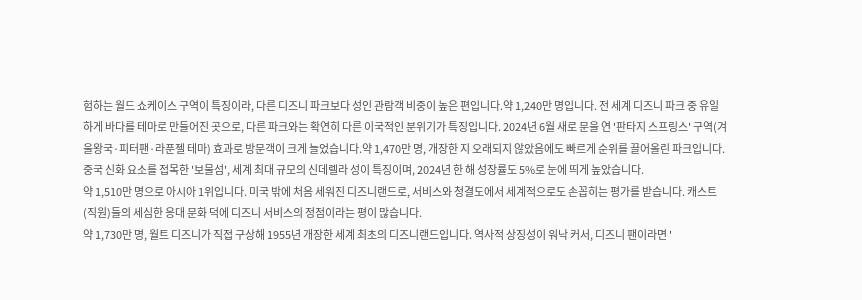험하는 월드 쇼케이스 구역이 특징이라, 다른 디즈니 파크보다 성인 관람객 비중이 높은 편입니다.약 1,240만 명입니다. 전 세계 디즈니 파크 중 유일하게 바다를 테마로 만들어진 곳으로, 다른 파크와는 확연히 다른 이국적인 분위기가 특징입니다. 2024년 6월 새로 문을 연 '판타지 스프링스' 구역(겨울왕국·피터팬·라푼젤 테마) 효과로 방문객이 크게 늘었습니다.약 1,470만 명, 개장한 지 오래되지 않았음에도 빠르게 순위를 끌어올린 파크입니다. 중국 신화 요소를 접목한 '보물섬', 세계 최대 규모의 신데렐라 성이 특징이며, 2024년 한 해 성장률도 5%로 눈에 띄게 높았습니다.
약 1,510만 명으로 아시아 1위입니다. 미국 밖에 처음 세워진 디즈니랜드로, 서비스와 청결도에서 세계적으로도 손꼽히는 평가를 받습니다. 캐스트(직원)들의 세심한 응대 문화 덕에 디즈니 서비스의 정점이라는 평이 많습니다.
약 1,730만 명, 월트 디즈니가 직접 구상해 1955년 개장한 세계 최초의 디즈니랜드입니다. 역사적 상징성이 워낙 커서, 디즈니 팬이라면 '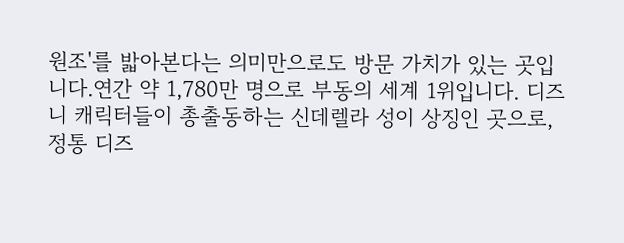원조'를 밟아본다는 의미만으로도 방문 가치가 있는 곳입니다.연간 약 1,780만 명으로 부동의 세계 1위입니다. 디즈니 캐릭터들이 총출동하는 신데렐라 성이 상징인 곳으로, 정통 디즈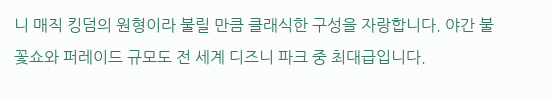니 매직 킹덤의 원형이라 불릴 만큼 클래식한 구성을 자랑합니다. 야간 불꽃쇼와 퍼레이드 규모도 전 세계 디즈니 파크 중 최대급입니다.